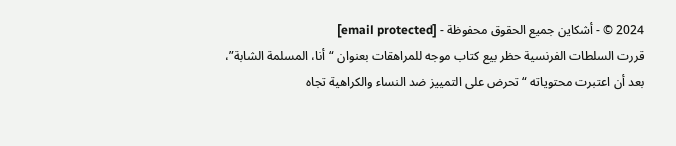2024 © - أشكاين جميع الحقوق محفوظة - [email protected]
قررت السلطات الفرنسية حظر بيع كتاب موجه للمراهقات بعنوان “أنا، المسلمة الشابة”، بعد أن اعتبرت محتوياته “تحرض على التمييز ضد النساء والكراهية تجاه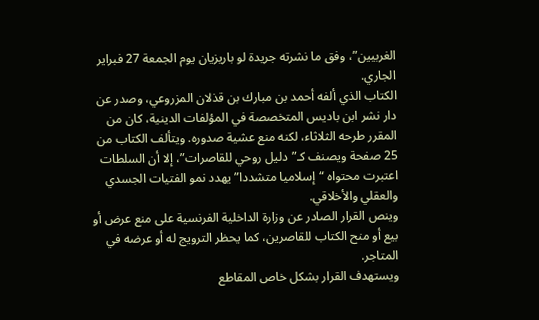الغربيين”، وفق ما نشرته جريدة لو باريزيان يوم الجمعة 27 فبراير الجاري.
الكتاب الذي ألفه أحمد بن مبارك بن قذلان المزروعي، وصدر عن دار نشر ابن باديس المتخصصة في المؤلفات الدينية، كان من المقرر طرحه الثلاثاء، لكنه منع عشية صدوره. ويتألف الكتاب من 25 صفحة ويصنف كـ”دليل روحي للقاصرات”، إلا أن السلطات اعتبرت محتواه “إسلاميا متشددا” يهدد نمو الفتيات الجسدي والعقلي والأخلاقي.
وينص القرار الصادر عن وزارة الداخلية الفرنسية على منع عرض أو بيع أو منح الكتاب للقاصرين، كما يحظر الترويج له أو عرضه في المتاجر.
ويستهدف القرار بشكل خاص المقاطع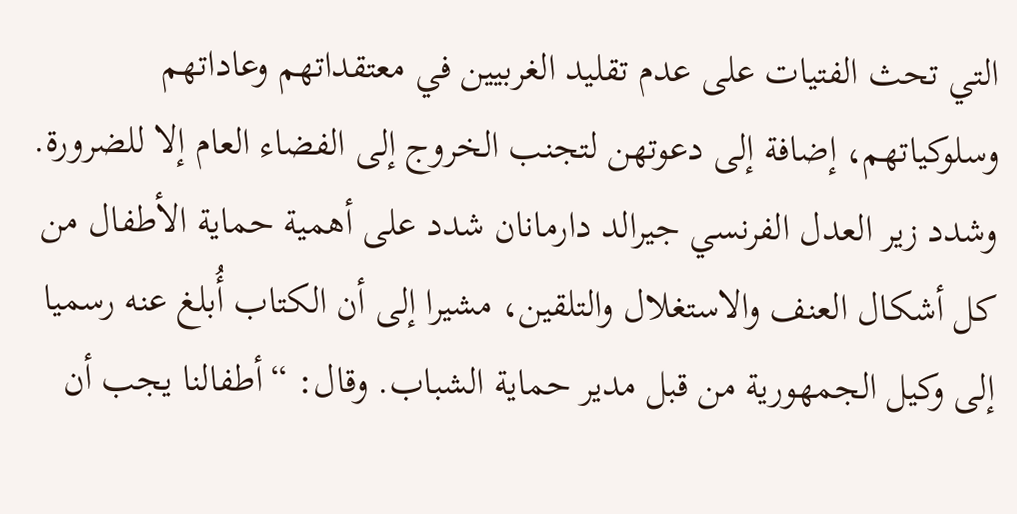التي تحث الفتيات على عدم تقليد الغربيين في معتقداتهم وعاداتهم وسلوكياتهم، إضافة إلى دعوتهن لتجنب الخروج إلى الفضاء العام إلا للضرورة.
وشدد زير العدل الفرنسي جيرالد دارمانان شدد على أهمية حماية الأطفال من كل أشكال العنف والاستغلال والتلقين، مشيرا إلى أن الكتاب أُبلغ عنه رسميا إلى وكيل الجمهورية من قبل مدير حماية الشباب. وقال: “أطفالنا يجب أن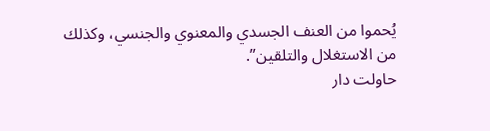يُحموا من العنف الجسدي والمعنوي والجنسي، وكذلك من الاستغلال والتلقين”.
حاولت دار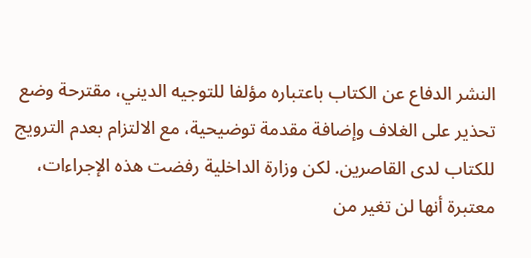النشر الدفاع عن الكتاب باعتباره مؤلفا للتوجيه الديني، مقترحة وضع تحذير على الغلاف وإضافة مقدمة توضيحية، مع الالتزام بعدم الترويج للكتاب لدى القاصرين. لكن وزارة الداخلية رفضت هذه الإجراءات، معتبرة أنها لن تغير من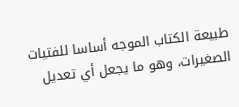طبيعة الكتاب الموجه أساسا للفتيات الصغيرات، وهو ما يجعل أي تعديل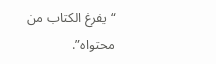“يفرغ الكتاب من محتواه”.